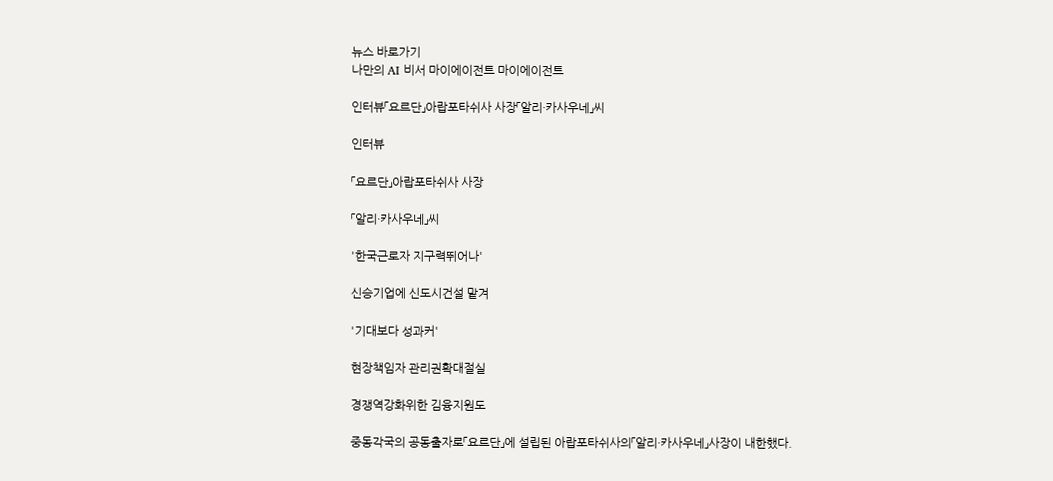뉴스 바로가기
나만의 AI 비서 마이에이전트 마이에이전트

인터뷰「요르단」아랍포타쉬사 사장「알리·카사우네」씨

인터뷰

「요르단」아랍포타쉬사 사장

「알리·카사우네」씨

'한국근로자 지구력뛰어나'

신승기업에 신도시건설 맡겨

'기대보다 성과커'

현장책임자 관리권확대절실

경쟁역강화위한 김융지원도

중동각국의 공동출자로「요르단」에 설립된 아랍포타쉬사의「알리·카사우네」사장이 내한했다.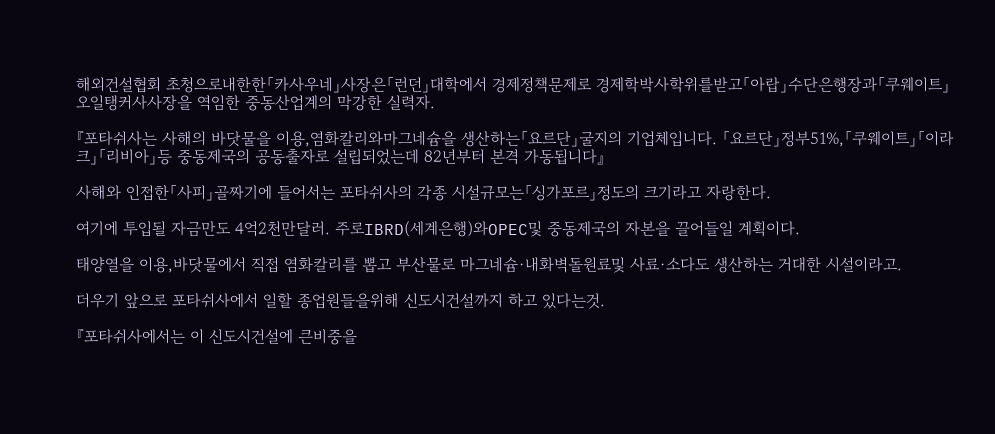해외건설협회 초청으로내한한「카사우네」사장은「런던」대학에서 경제정책문제로 경제학박사학위를받고「아랍」수단은행장과「쿠웨이트」오일탱커사사장을 역임한 중동산업계의 막강한 실력자.

『포타쉬사는 사해의 바닷물을 이용,염화칼리와마그네슘을 생산하는「요르단」굴지의 기업체입니다. 「요르단」정부51%,「쿠웨이트」「이라크」「리비아」등 중동제국의 공동출자로 설립되었는데 82년부터 본격 가동됩니다』

사해와 인접한「사피」골짜기에 들어서는 포타쉬사의 각종 시설규모는「싱가포르」정도의 크기라고 자랑한다.

여기에 투입될 자금만도 4억2천만달러. 주로IBRD(세계은행)와OPEC및 중동제국의 자본을 끌어들일 계획이다.

태양열을 이용,바닷물에서 직접 염화칼리를 뽑고 부산물로 마그네슘·내화벽돌원료및 사료·소다도 생산하는 거대한 시설이라고.

더우기 앞으로 포타쉬사에서 일할 종업원들을위해 신도시건설까지 하고 있다는것.

『포타쉬사에서는 이 신도시건설에 큰비중을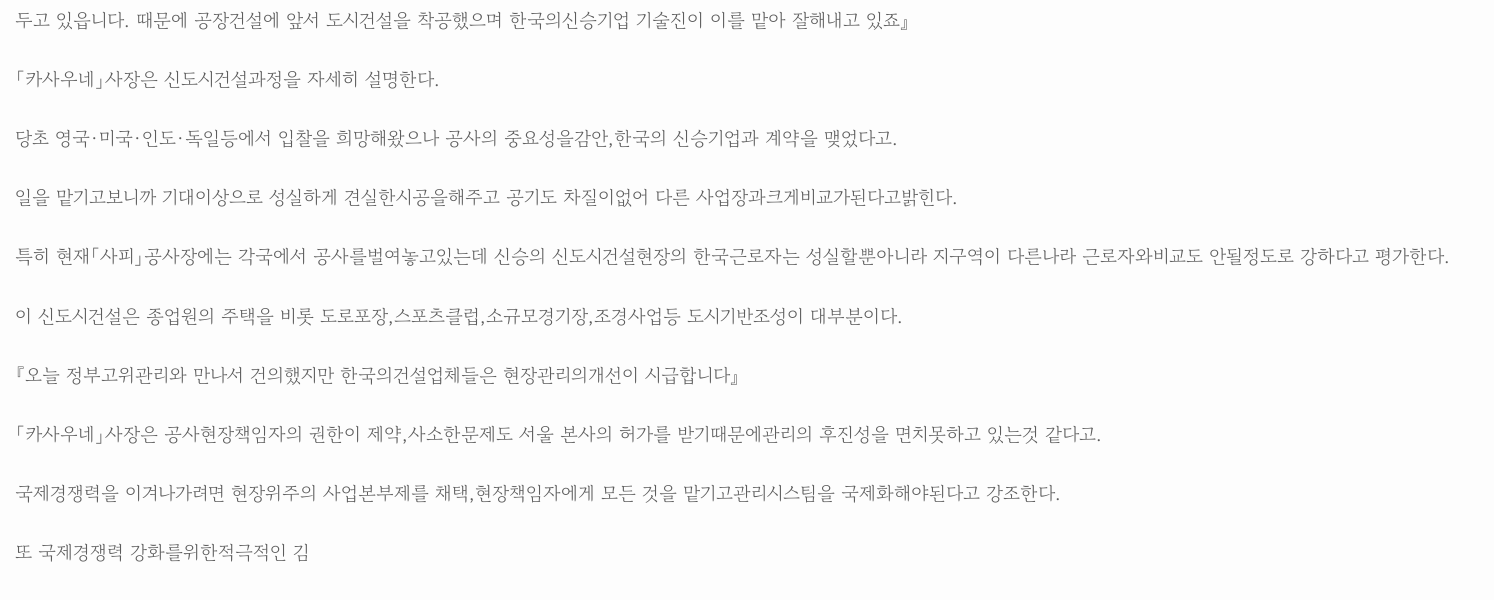두고 있읍니다. 때문에 공장건설에 앞서 도시건설을 착공했으며 한국의신승기업 기술진이 이를 맡아 잘해내고 있죠』

「카사우네」사장은 신도시건설과정을 자세히 설명한다.

당초 영국·미국·인도·독일등에서 입찰을 희망해왔으나 공사의 중요성을감안,한국의 신승기업과 계약을 맺었다고.

일을 맡기고보니까 기대이상으로 성실하게 견실한시공을해주고 공기도 차질이없어 다른 사업장과크게비교가된다고밝힌다.

특히 현재「사피」공사장에는 각국에서 공사를벌여놓고있는데 신승의 신도시건설현장의 한국근로자는 성실할뿐아니라 지구역이 다른나라 근로자와비교도 안될정도로 강하다고 평가한다.

이 신도시건설은 종업원의 주택을 비롯 도로포장,스포츠클럽,소규모경기장,조경사업등 도시기반조성이 대부분이다.

『오늘 정부고위관리와 만나서 건의했지만 한국의건설업체들은 현장관리의개선이 시급합니다』

「카사우네」사장은 공사현장책임자의 권한이 제약,사소한문제도 서울 본사의 허가를 받기때문에관리의 후진성을 면치못하고 있는것 같다고.

국제경쟁력을 이겨나가려면 현장위주의 사업본부제를 채택,현장책임자에게 모든 것을 맡기고관리시스팀을 국제화해야된다고 강조한다.

또 국제경쟁력 강화를위한적극적인 김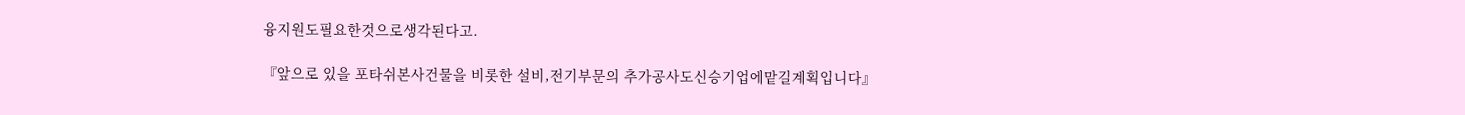융지원도필요한것으로생각된다고.

『앞으로 있을 포타쉬본사건물을 비롯한 설비,전기부문의 추가공사도신승기업에맡길계획입니다』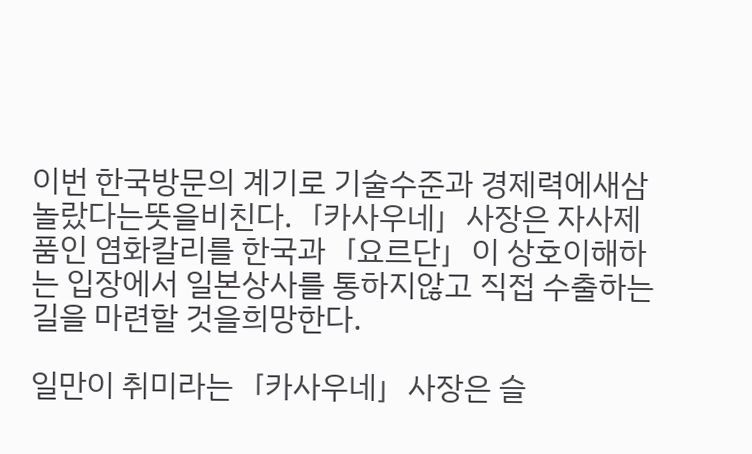이번 한국방문의 계기로 기술수준과 경제력에새삼놀랐다는뜻을비친다.「카사우네」사장은 자사제품인 염화칼리를 한국과「요르단」이 상호이해하는 입장에서 일본상사를 통하지않고 직접 수출하는 길을 마련할 것을희망한다.

일만이 취미라는「카사우네」사장은 슬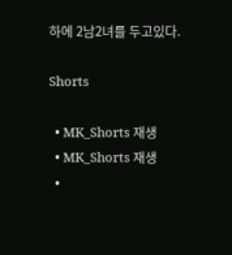하에 2남2녀를 두고있다.

Shorts

  • MK_Shorts 재생
  • MK_Shorts 재생
  •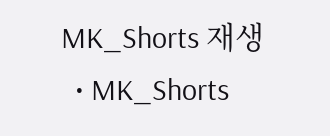MK_Shorts 재생
  • MK_Shorts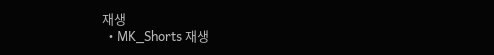재생
  • MK_Shorts 재생